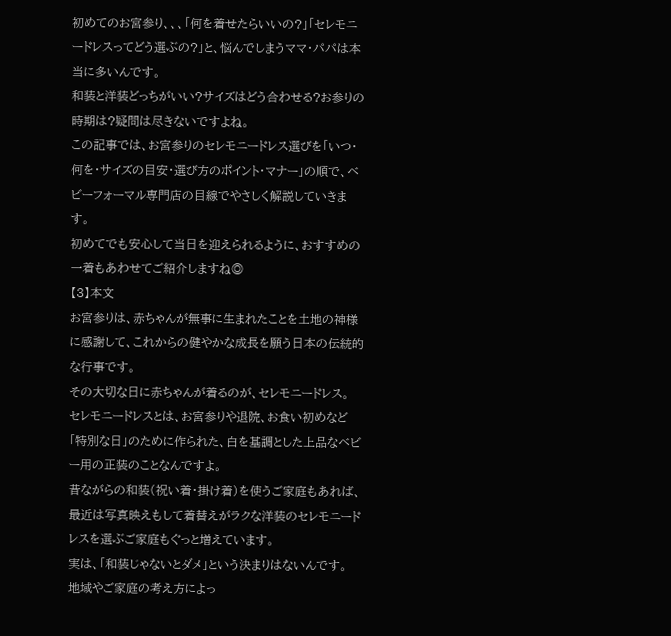初めてのお宮参り、、、「何を着せたらいいの?」「セレモニードレスってどう選ぶの?」と、悩んでしまうママ・パパは本当に多いんです。
和装と洋装どっちがいい?サイズはどう合わせる?お参りの時期は?疑問は尽きないですよね。
この記事では、お宮参りのセレモニードレス選びを「いつ・何を・サイズの目安・選び方のポイント・マナー」の順で、ベビーフォーマル専門店の目線でやさしく解説していきます。
初めてでも安心して当日を迎えられるように、おすすめの一着もあわせてご紹介しますね◎
【3】本文
お宮参りは、赤ちゃんが無事に生まれたことを土地の神様に感謝して、これからの健やかな成長を願う日本の伝統的な行事です。
その大切な日に赤ちゃんが着るのが、セレモニードレス。
セレモニードレスとは、お宮参りや退院、お食い初めなど「特別な日」のために作られた、白を基調とした上品なベビー用の正装のことなんですよ。
昔ながらの和装(祝い着・掛け着)を使うご家庭もあれば、最近は写真映えもして着替えがラクな洋装のセレモニードレスを選ぶご家庭もぐっと増えています。
実は、「和装じゃないとダメ」という決まりはないんです。
地域やご家庭の考え方によっ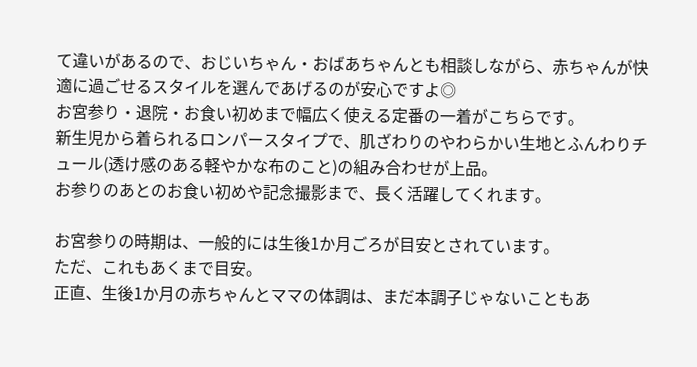て違いがあるので、おじいちゃん・おばあちゃんとも相談しながら、赤ちゃんが快適に過ごせるスタイルを選んであげるのが安心ですよ◎
お宮参り・退院・お食い初めまで幅広く使える定番の一着がこちらです。
新生児から着られるロンパースタイプで、肌ざわりのやわらかい生地とふんわりチュール(透け感のある軽やかな布のこと)の組み合わせが上品。
お参りのあとのお食い初めや記念撮影まで、長く活躍してくれます。

お宮参りの時期は、一般的には生後1か月ごろが目安とされています。
ただ、これもあくまで目安。
正直、生後1か月の赤ちゃんとママの体調は、まだ本調子じゃないこともあ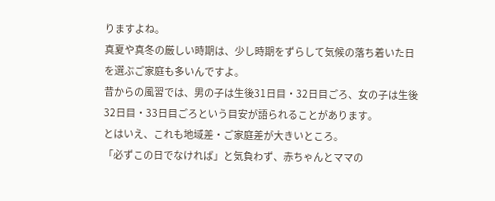りますよね。
真夏や真冬の厳しい時期は、少し時期をずらして気候の落ち着いた日を選ぶご家庭も多いんですよ。
昔からの風習では、男の子は生後31日目・32日目ごろ、女の子は生後32日目・33日目ごろという目安が語られることがあります。
とはいえ、これも地域差・ご家庭差が大きいところ。
「必ずこの日でなければ」と気負わず、赤ちゃんとママの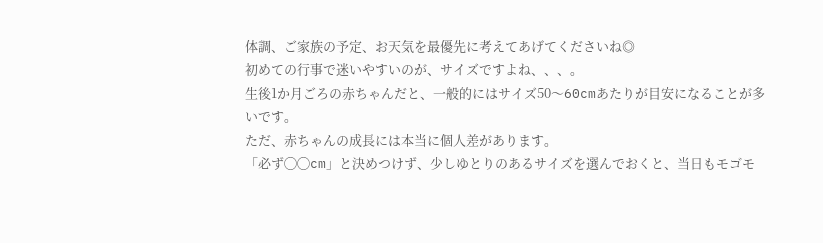体調、ご家族の予定、お天気を最優先に考えてあげてくださいね◎
初めての行事で迷いやすいのが、サイズですよね、、、。
生後1か月ごろの赤ちゃんだと、一般的にはサイズ50〜60cmあたりが目安になることが多いです。
ただ、赤ちゃんの成長には本当に個人差があります。
「必ず◯◯cm」と決めつけず、少しゆとりのあるサイズを選んでおくと、当日もモゴモ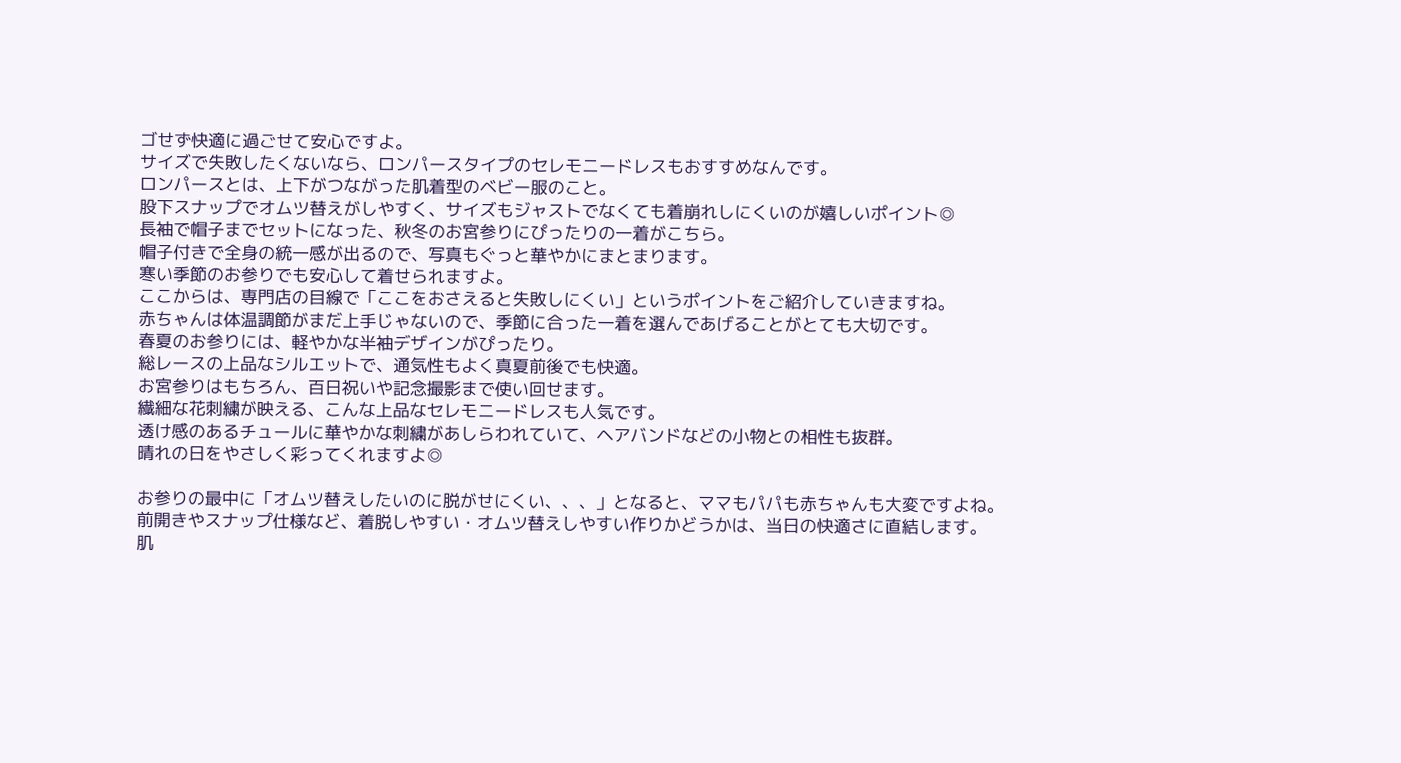ゴせず快適に過ごせて安心ですよ。
サイズで失敗したくないなら、ロンパースタイプのセレモニードレスもおすすめなんです。
ロンパースとは、上下がつながった肌着型のベビー服のこと。
股下スナップでオムツ替えがしやすく、サイズもジャストでなくても着崩れしにくいのが嬉しいポイント◎
長袖で帽子までセットになった、秋冬のお宮参りにぴったりの一着がこちら。
帽子付きで全身の統一感が出るので、写真もぐっと華やかにまとまります。
寒い季節のお参りでも安心して着せられますよ。
ここからは、専門店の目線で「ここをおさえると失敗しにくい」というポイントをご紹介していきますね。
赤ちゃんは体温調節がまだ上手じゃないので、季節に合った一着を選んであげることがとても大切です。
春夏のお参りには、軽やかな半袖デザインがぴったり。
総レースの上品なシルエットで、通気性もよく真夏前後でも快適。
お宮参りはもちろん、百日祝いや記念撮影まで使い回せます。
繊細な花刺繍が映える、こんな上品なセレモニードレスも人気です。
透け感のあるチュールに華やかな刺繍があしらわれていて、ヘアバンドなどの小物との相性も抜群。
晴れの日をやさしく彩ってくれますよ◎

お参りの最中に「オムツ替えしたいのに脱がせにくい、、、」となると、ママもパパも赤ちゃんも大変ですよね。
前開きやスナップ仕様など、着脱しやすい・オムツ替えしやすい作りかどうかは、当日の快適さに直結します。
肌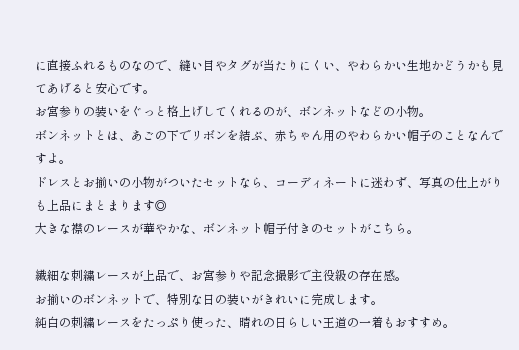に直接ふれるものなので、縫い目やタグが当たりにくい、やわらかい生地かどうかも見てあげると安心です。
お宮参りの装いをぐっと格上げしてくれるのが、ボンネットなどの小物。
ボンネットとは、あごの下でリボンを結ぶ、赤ちゃん用のやわらかい帽子のことなんですよ。
ドレスとお揃いの小物がついたセットなら、コーディネートに迷わず、写真の仕上がりも上品にまとまります◎
大きな襟のレースが華やかな、ボンネット帽子付きのセットがこちら。

繊細な刺繍レースが上品で、お宮参りや記念撮影で主役級の存在感。
お揃いのボンネットで、特別な日の装いがきれいに完成します。
純白の刺繍レースをたっぷり使った、晴れの日らしい王道の一着もおすすめ。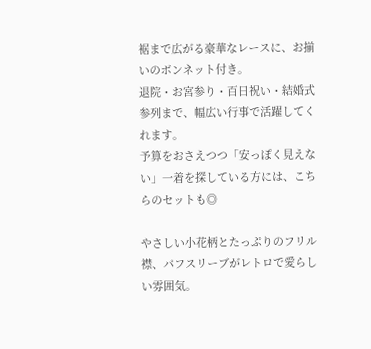裾まで広がる豪華なレースに、お揃いのボンネット付き。
退院・お宮参り・百日祝い・結婚式参列まで、幅広い行事で活躍してくれます。
予算をおさえつつ「安っぽく見えない」一着を探している方には、こちらのセットも◎

やさしい小花柄とたっぷりのフリル襟、パフスリーブがレトロで愛らしい雰囲気。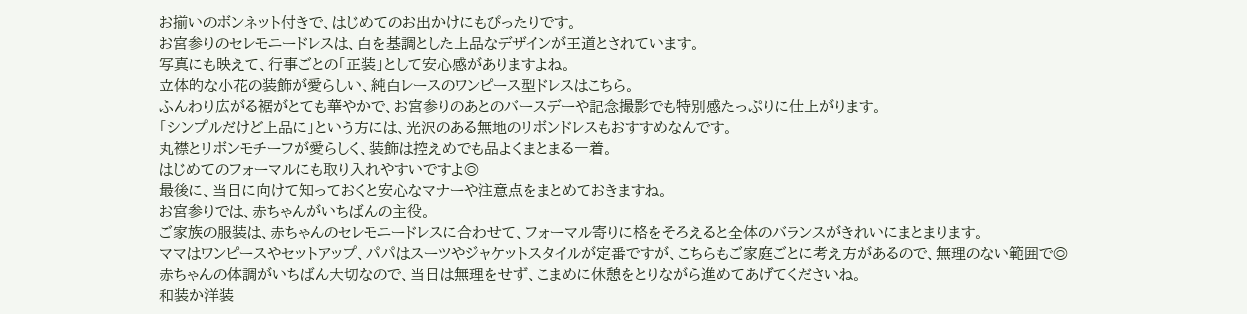お揃いのボンネット付きで、はじめてのお出かけにもぴったりです。
お宮参りのセレモニードレスは、白を基調とした上品なデザインが王道とされています。
写真にも映えて、行事ごとの「正装」として安心感がありますよね。
立体的な小花の装飾が愛らしい、純白レースのワンピース型ドレスはこちら。
ふんわり広がる裾がとても華やかで、お宮参りのあとのバースデーや記念撮影でも特別感たっぷりに仕上がります。
「シンプルだけど上品に」という方には、光沢のある無地のリボンドレスもおすすめなんです。
丸襟とリボンモチーフが愛らしく、装飾は控えめでも品よくまとまる一着。
はじめてのフォーマルにも取り入れやすいですよ◎
最後に、当日に向けて知っておくと安心なマナーや注意点をまとめておきますね。
お宮参りでは、赤ちゃんがいちばんの主役。
ご家族の服装は、赤ちゃんのセレモニードレスに合わせて、フォーマル寄りに格をそろえると全体のバランスがきれいにまとまります。
ママはワンピースやセットアップ、パパはスーツやジャケットスタイルが定番ですが、こちらもご家庭ごとに考え方があるので、無理のない範囲で◎
赤ちゃんの体調がいちばん大切なので、当日は無理をせず、こまめに休憩をとりながら進めてあげてくださいね。
和装か洋装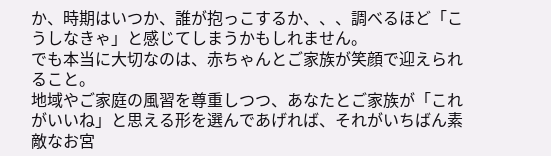か、時期はいつか、誰が抱っこするか、、、調べるほど「こうしなきゃ」と感じてしまうかもしれません。
でも本当に大切なのは、赤ちゃんとご家族が笑顔で迎えられること。
地域やご家庭の風習を尊重しつつ、あなたとご家族が「これがいいね」と思える形を選んであげれば、それがいちばん素敵なお宮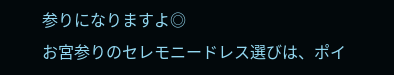参りになりますよ◎
お宮参りのセレモニードレス選びは、ポイ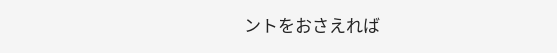ントをおさえれば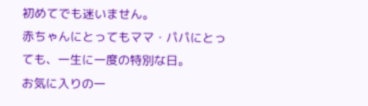初めてでも迷いません。
赤ちゃんにとってもママ・パパにとっても、一生に一度の特別な日。
お気に入りの一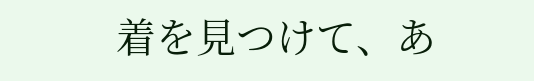着を見つけて、あ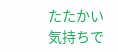たたかい気持ちで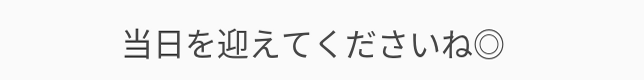当日を迎えてくださいね◎